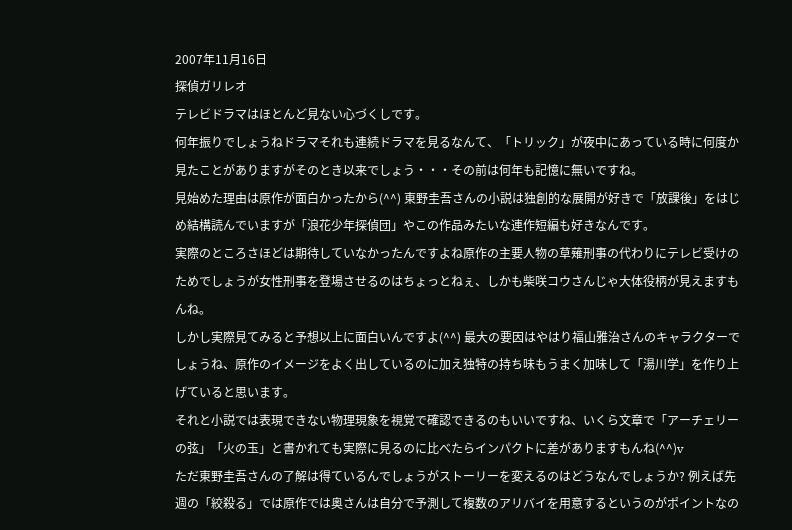2007年11月16日
探偵ガリレオ
テレビドラマはほとんど見ない心づくしです。
何年振りでしょうねドラマそれも連続ドラマを見るなんて、「トリック」が夜中にあっている時に何度か見たことがありますがそのとき以来でしょう・・・その前は何年も記憶に無いですね。
見始めた理由は原作が面白かったから(^^) 東野圭吾さんの小説は独創的な展開が好きで「放課後」をはじめ結構読んでいますが「浪花少年探偵団」やこの作品みたいな連作短編も好きなんです。
実際のところさほどは期待していなかったんですよね原作の主要人物の草薙刑事の代わりにテレビ受けのためでしょうが女性刑事を登場させるのはちょっとねぇ、しかも柴咲コウさんじゃ大体役柄が見えますもんね。
しかし実際見てみると予想以上に面白いんですよ(^^) 最大の要因はやはり福山雅治さんのキャラクターでしょうね、原作のイメージをよく出しているのに加え独特の持ち味もうまく加味して「湯川学」を作り上げていると思います。
それと小説では表現できない物理現象を視覚で確認できるのもいいですね、いくら文章で「アーチェリーの弦」「火の玉」と書かれても実際に見るのに比べたらインパクトに差がありますもんね(^^)v
ただ東野圭吾さんの了解は得ているんでしょうがストーリーを変えるのはどうなんでしょうか? 例えば先週の「絞殺る」では原作では奥さんは自分で予測して複数のアリバイを用意するというのがポイントなの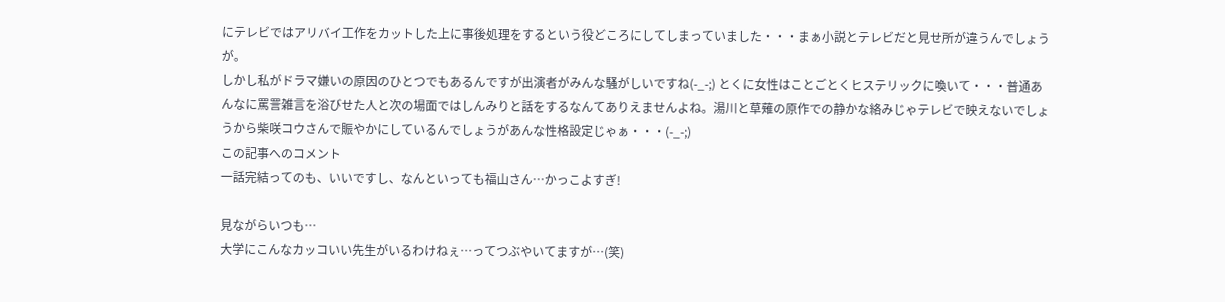にテレビではアリバイ工作をカットした上に事後処理をするという役どころにしてしまっていました・・・まぁ小説とテレビだと見せ所が違うんでしょうが。
しかし私がドラマ嫌いの原因のひとつでもあるんですが出演者がみんな騒がしいですね(-_-;) とくに女性はことごとくヒステリックに喚いて・・・普通あんなに罵詈雑言を浴びせた人と次の場面ではしんみりと話をするなんてありえませんよね。湯川と草薙の原作での静かな絡みじゃテレビで映えないでしょうから柴咲コウさんで賑やかにしているんでしょうがあんな性格設定じゃぁ・・・(-_-;)
この記事へのコメント
一話完結ってのも、いいですし、なんといっても福山さん…かっこよすぎ!

見ながらいつも…
大学にこんなカッコいい先生がいるわけねぇ…ってつぶやいてますが…(笑)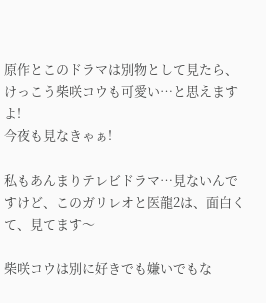原作とこのドラマは別物として見たら、けっこう柴咲コウも可愛い…と思えますよ!
今夜も見なきゃぁ!

私もあんまりテレビドラマ…見ないんですけど、このガリレオと医龍2は、面白くて、見てます〜

柴咲コウは別に好きでも嫌いでもな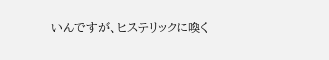いんですが、ヒステリックに喚く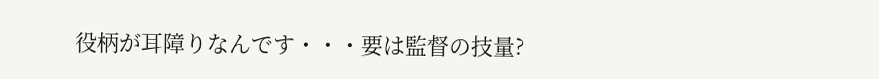役柄が耳障りなんです・・・要は監督の技量?